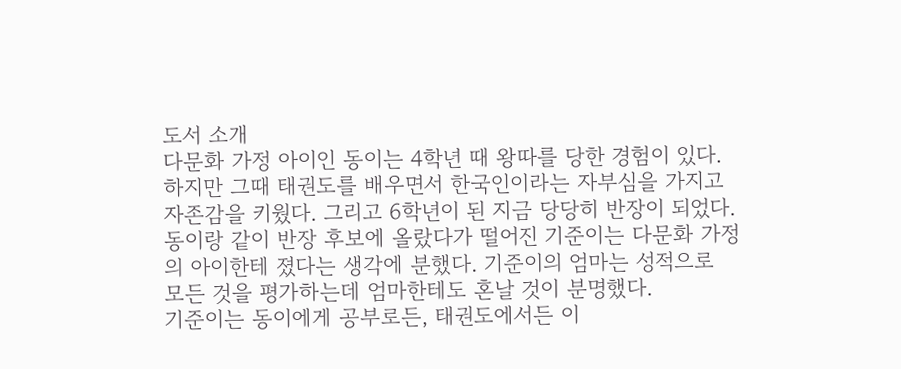도서 소개
다문화 가정 아이인 동이는 4학년 때 왕따를 당한 경험이 있다. 하지만 그때 태권도를 배우면서 한국인이라는 자부심을 가지고 자존감을 키웠다. 그리고 6학년이 된 지금 당당히 반장이 되었다. 동이랑 같이 반장 후보에 올랐다가 떨어진 기준이는 다문화 가정의 아이한테 졌다는 생각에 분했다. 기준이의 엄마는 성적으로 모든 것을 평가하는데 엄마한테도 혼날 것이 분명했다.
기준이는 동이에게 공부로든, 태권도에서든 이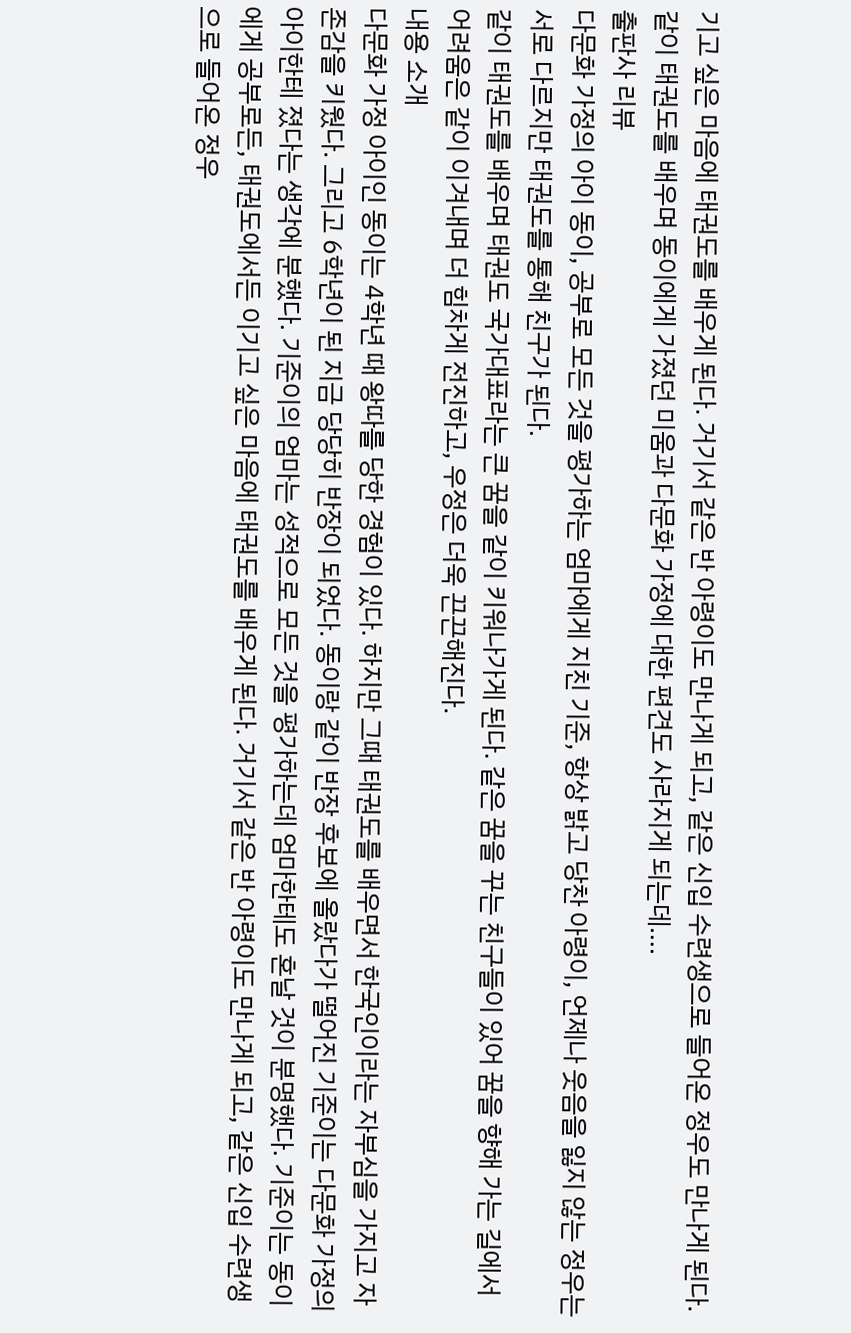기고 싶은 마음에 태권도를 배우게 된다. 거기서 같은 반 아령이도 만나게 되고, 같은 신입 수련생으로 들어온 정우도 만나게 된다. 같이 태권도를 배우며 동이에게 가졌던 미움과 다문화 가정에 대한 편견도 사라지게 되는데….
출판사 리뷰
다문화 가정의 아이 동이, 공부로 모든 것을 평가하는 엄마에게 지친 기준, 항상 밝고 당찬 아령이, 언제나 웃음을 잃지 않는 정우는 서로 다르지만 태권도를 통해 친구가 된다.
같이 태권도를 배우며 태권도 국가대표라는 큰 꿈을 같이 키워나가게 된다. 같은 꿈을 꾸는 친구들이 있어 꿈을 향해 가는 길에서 어려움은 같이 이겨내며 더 힘차게 전진하고, 우정은 더욱 끈끈해진다.
내용 소개
다문화 가정 아이인 동이는 4학년 때 왕따를 당한 경험이 있다. 하지만 그때 태권도를 배우면서 한국인이라는 자부심을 가지고 자존감을 키웠다. 그리고 6학년이 된 지금 당당히 반장이 되었다. 동이랑 같이 반장 후보에 올랐다가 떨어진 기준이는 다문화 가정의 아이한테 졌다는 생각에 분했다. 기준이의 엄마는 성적으로 모든 것을 평가하는데 엄마한테도 혼날 것이 분명했다. 기준이는 동이에게 공부로든, 태권도에서든 이기고 싶은 마음에 태권도를 배우게 된다. 거기서 같은 반 아령이도 만나게 되고, 같은 신입 수련생으로 들어온 정우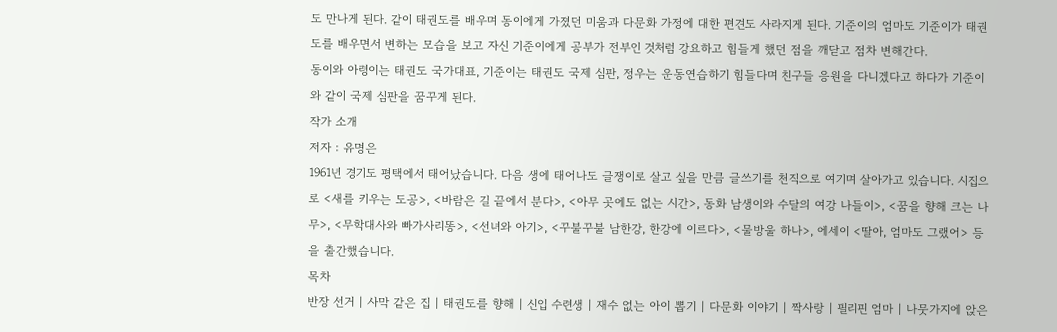도 만나게 된다. 같이 태권도를 배우며 동이에게 가졌던 미움과 다문화 가정에 대한 편견도 사라지게 된다. 기준이의 엄마도 기준이가 태권도를 배우면서 변하는 모습을 보고 자신 기준이에게 공부가 전부인 것처럼 강요하고 힘들게 했던 점을 깨닫고 점차 변해간다.
동이와 아령이는 태권도 국가대표, 기준이는 태권도 국제 심판, 정우는 운동연습하기 힘들다며 친구들 응원을 다니겠다고 하다가 기준이와 같이 국제 심판을 꿈꾸게 된다.
작가 소개
저자 : 유명은
1961년 경기도 평택에서 태어났습니다. 다음 생에 태어나도 글쟁이로 살고 싶을 만큼 글쓰기를 천직으로 여기며 살아가고 있습니다. 시집으로 <새를 키우는 도공>, <바람은 길 끝에서 분다>, <아무 곳에도 없는 시간>, 동화 남생이와 수달의 여강 나들이>, <꿈을 향해 크는 나무>, <무학대사와 빠가사리똥>, <선녀와 아기>, <꾸불꾸불 남한강, 한강에 이르다>, <물방울 하나>, 에세이 <딸아, 엄마도 그랬어> 등을 출간했습니다.
목차
반장 선거 | 사막 같은 집 | 태권도를 향해 | 신입 수련생 | 재수 없는 아이 뽑기 | 다문화 이야기 | 짝사랑 | 필리핀 엄마 | 나뭇가지에 앉은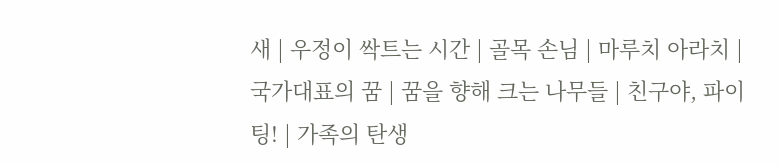새 | 우정이 싹트는 시간 | 골목 손님 | 마루치 아라치 | 국가대표의 꿈 | 꿈을 향해 크는 나무들 | 친구야, 파이팅! | 가족의 탄생